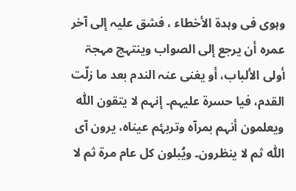وہوی فی وہدۃ الأخطاء ، فشق علیہ إلی آخر عمرہ أن یرجع إلی الصواب وینتہج مہجۃ أولی الألباب، أو یغنی عنہ الندم بعد ما زلّت القدم، فیا حسرۃ علیہم۔ إنہم لا یتقون اللّٰہ ویعلمون أنہم بمرآہ وتربۂم عیناہ، یرون آی اللّٰہ ثم لا ینظرون۔ ویُبلون کل عام مرۃ ثم لا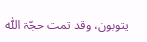یتوبون، وقد تمت حجّۃ اللّٰہ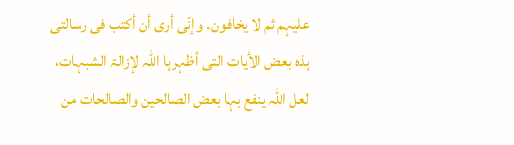علیہم ثم لا یخافون۔ وإنّی أری أن أکتب فی رسالتی ہذہ بعض الأیات التی أظہرہا اللّٰہ لإزالۃ الشبہات، لعل اللّٰہ ینفع بہا بعض الصالحین والصالحات من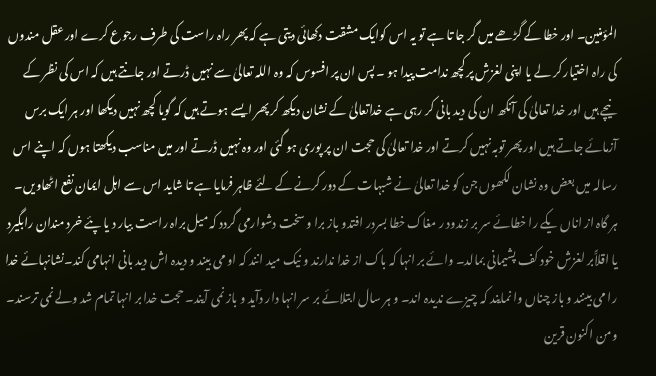المؤمنین۔ اور خطا کے گڑھے میں گر جا تا ہے تو یہ اس کوایک مشقت دکھائی دیتی ہے کہ پھر راہ راست کی طرف رجوع کرے اور عقل مندوں کی راہ اختیار کر لے یا اپنی لغزش پر کچھ ندامت پیدا ہو ۔ پس ان پر افسوس کہ وہ اللہ تعالیٰ سے نہیں ڈرتے اور جانتے ہیں کہ اس کی نظر کے نیچے ہیں اور خدا تعالیٰ کی آنکھ ان کی دید بانی کر رہی ہے خداتعالیٰ کے نشان دیکھ کر پھر ایسے ہوتے ہیں کہ گویا کچھ نہیں دیکھا اور ہر ایک برس آزمائے جاتے ہیں اور پھر توبہ نہیں کرتے اور خدا تعالیٰ کی حجت ان پر پوری ہو گئی اور وہ نہیں ڈرتے اور میں مناسب دیکھتا ہوں کہ اپنے اس رسالہ میں بعض وہ نشان لکھوں جن کو خدا تعالیٰ نے شبہات کے دور کرنے کے لئے ظاہر فرمایا ہے تا شاید اس سے اہل ایمان نفع اٹھاویں۔ ہر گاہ از اناں یکے را خطائے سر بر زندود ر مغاک خطا بسردر افتدو باز برا و سخت دشوارمی گردد کہ میل براہ راست بیار د یا پئے خرد مندان رابگیرد یا اقلاًّبر لغزش خود کف پشیمانی بمالد۔ وائے بر انہا کہ باک از خدا ندارند و نیک مید انند کہ او می بیند و دیدہ اش دید بانی انہامی کند۔نشانہائے خدا را می بینند و باز چناں وا نمایند کہ چیزے ندیدہ اند۔ و ہر سال ابتلائے بر سر انہا دار دآید و باز نمی آیند۔ حجت خدا بر انہا تمام شد ولے نمی ترسند۔ ومن اکنون قرین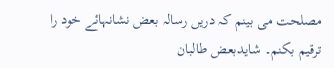مصلحت می بینم کہ دریں رسالہ بعض نشانہائے خود را ترقیم بکنم۔ شایدبعض طالبان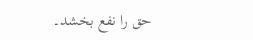حق را نفع بخشد۔